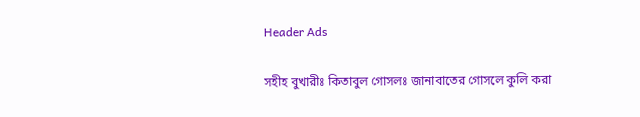Header Ads

সহীহ বুখারীঃ কিতাবুল গোসলঃ জানাবাতের গোসলে কুলি করা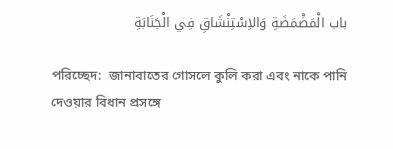باب الْمَضْمَضَةِ وَالاِسْتِنْشَاقِ فِي الْجَنَابَةِ

পরিচ্ছেদ:  জানাবাতের গোসলে কুলি করা এবং নাকে পানি দেওয়ার বিধান প্রসঙ্গে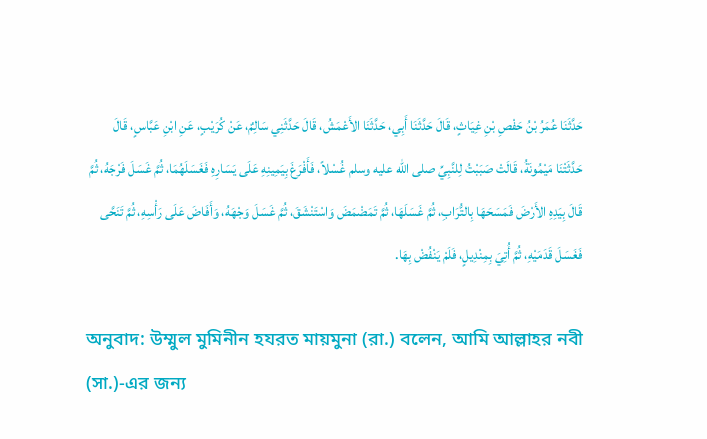حَدَّثَنَا عُمَرُ بْنُ حَفْصِ بْنِ غِيَاثٍ، قَالَ حَدَّثَنَا أَبِي، حَدَّثَنَا الأَعْمَشُ، قَالَ حَدَّثَنِي سَالِمٌ، عَنْ كُرَيْبٍ، عَنِ ابْنِ عَبَّاسٍ، قَالَ حَدَّثَتْنَا مَيْمُونَةُ، قَالَتْ صَبَبْتُ لِلنَّبِيِّ صلى الله عليه وسلم غُسْلاً، فَأَفْرَغَ بِيَمِينِهِ عَلَى يَسَارِهِ فَغَسَلَهُمَا، ثُمَّ غَسَلَ فَرْجَهُ، ثُمَّ قَالَ بِيَدِهِ الأَرْضَ فَمَسَحَهَا بِالتُّرَابِ، ثُمَّ غَسَلَهَا، ثُمَّ تَمَضْمَضَ وَاسْتَنْشَقَ، ثُمَّ غَسَلَ وَجْهَهُ، وَأَفَاضَ عَلَى رَأْسِهِ، ثُمَّ تَنَحَّى فَغَسَلَ قَدَمَيْهِ، ثُمَّ أُتِيَ بِمِنْدِيلٍ، فَلَمْ يَنْفُضْ بِهَا.

অনুবাদ: উম্মুল মুমিনীন হযরত মায়মুনা (রা.) বলেন, আমি আল্লাহর নবী (সা.)-এর জন্য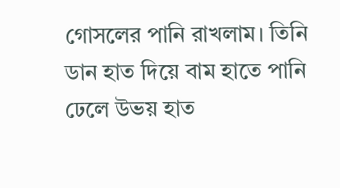গোসলের পানি রাখলাম। তিনি ডান হাত দিয়ে বাম হাতে পানি ঢেলে উভয় হাত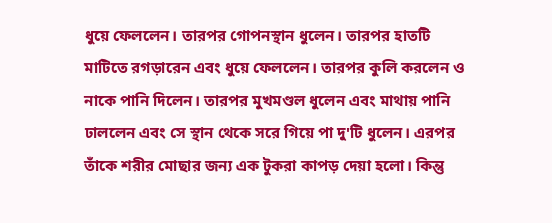ধুয়ে ফেললেন। তারপর গোপনস্থান ধুলেন। তারপর হাতটি মাটিতে রগড়ারেন এবং ধুয়ে ফেললেন। তারপর কুলি করলেন ও নাকে পানি দিলেন। তারপর মুখমণ্ডল ধুলেন এবং মাথায় পানি ঢাললেন এবং সে স্থান থেকে সরে গিয়ে পা দু'টি ধুলেন। এরপর তাঁকে শরীর মোছার জন্য এক টুকরা কাপড় দেয়া হলো। কিন্তু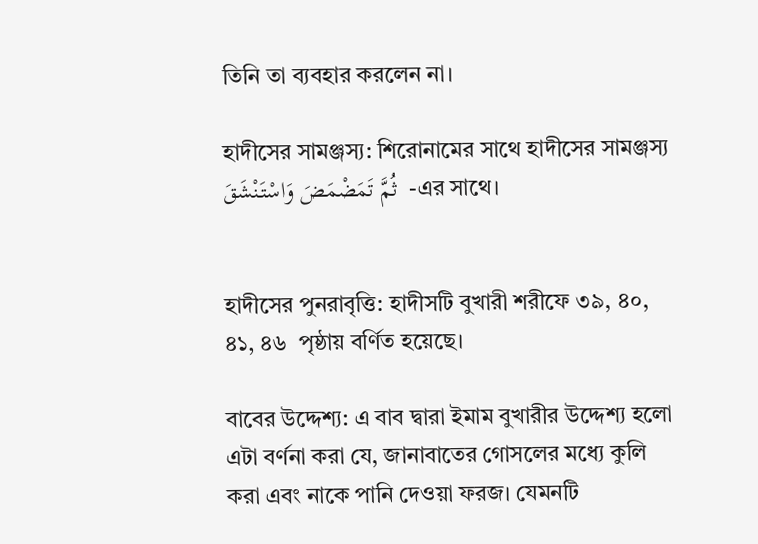তিনি তা ব্যবহার করলেন না।

হাদীসের সামঞ্জস্য: শিরোনামের সাথে হাদীসের সামঞ্জস্য ثُمَّ تَمَضْمَضَ وَاسْتَنْشَقَ  -এর সাথে।


হাদীসের পুনরাবৃত্তি: হাদীসটি বুখারী শরীফে ৩৯, ৪০, ৪১, ৪৬  পৃষ্ঠায় বর্ণিত হয়েছে।

বাবের উদ্দেশ্য: এ বাব দ্বারা ইমাম বুখারীর উদ্দেশ্য হলো এটা বর্ণনা করা যে, জানাবাতের গোসলের মধ্যে কুলি করা এবং নাকে পানি দেওয়া ফরজ। যেমনটি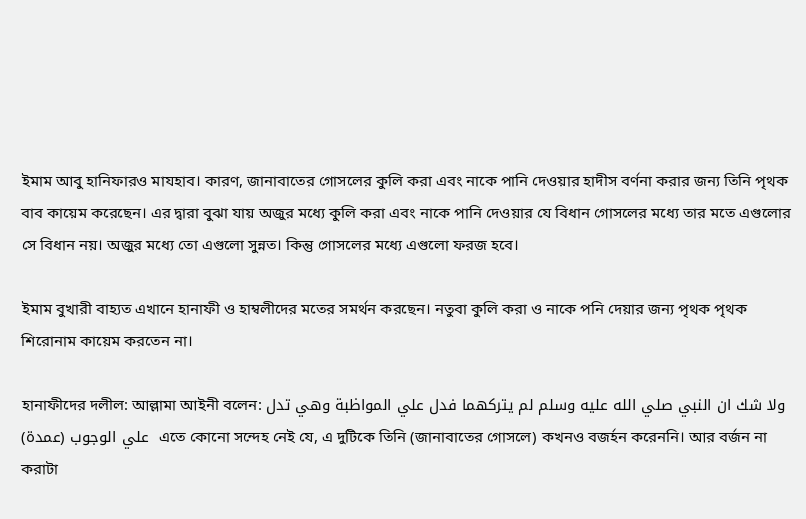ইমাম আবু হানিফারও মাযহাব। কারণ, জানাবাতের গোসলের কুলি করা এবং নাকে পানি দেওয়ার হাদীস বর্ণনা করার জন্য তিনি পৃথক বাব কায়েম করেছেন। এর দ্বারা বুঝা যায় অজুর মধ্যে কুলি করা এবং নাকে পানি দেওয়ার যে বিধান গোসলের মধ্যে তার মতে এগুলোর সে বিধান নয়। অজুর মধ্যে তো এগুলো সুন্নত। কিন্তু গোসলের মধ্যে এগুলো ফরজ হবে।

ইমাম বুখারী বাহ্যত এখানে হানাফী ও হাম্বলীদের মতের সমর্থন করছেন। নতুবা কুলি করা ও নাকে পনি দেয়ার জন্য পৃথক পৃথক শিরোনাম কায়েম করতেন না।

হানাফীদের দলীল: আল্লামা আইনী বলেন: ولا شك ان النبي صلي الله عليه وسلم لم يتركهما فدل علي المواظبة وهي تدل علي الوجوب (عمدة)  এতে কোনো সন্দেহ নেই যে, এ দুটিকে তিনি (জানাবাতের গোসলে) কখনও বজর্হন করেননি। আর বর্জন না করাটা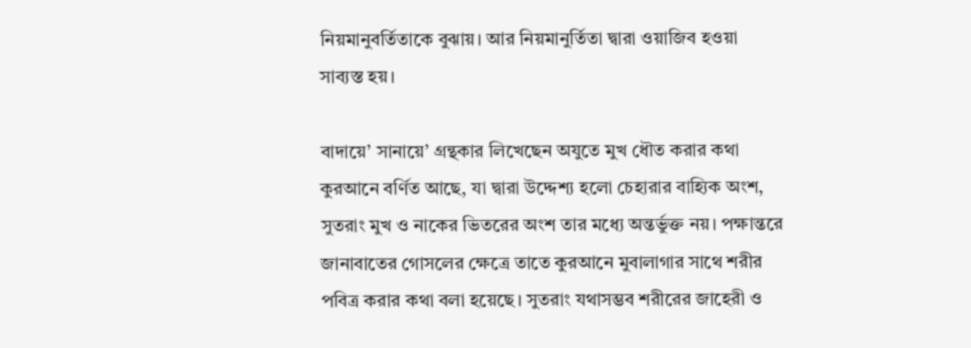নিয়মানুবর্তিতাকে বুঝায়। আর নিয়মানুর্তিতা দ্বারা ওয়াজিব হওয়া সাব্যস্ত হয়।

বাদায়ে’ সানায়ে’ গ্রন্থকার লিখেছেন অযুতে মুখ ধৌত করার কথা কুরআনে বর্ণিত আছে, যা দ্বারা উদ্দেশ্য হলো চেহারার বাহ্যিক অংশ, সুতরাং মুখ ও নাকের ভিতরের অংশ তার মধ্যে অন্তর্ভুক্ত নয়। পক্ষান্তরে জানাবাতের গোসলের ক্ষেত্রে তাতে কুরআনে মুবালাগার সাথে শরীর পবিত্র করার কথা বলা হয়েছে। সুতরাং যথাসম্ভব শরীরের জাহেরী ও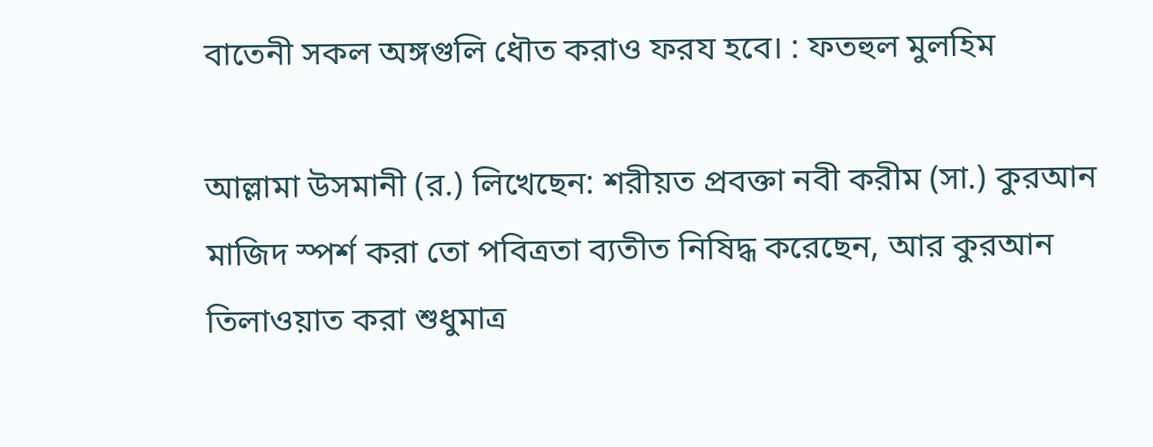বাতেনী সকল অঙ্গগুলি ধৌত করাও ফরয হবে। : ফতহুল মুলহিম

আল্লামা উসমানী (র.) লিখেছেন: শরীয়ত প্রবক্তা নবী করীম (সা.) কুরআন মাজিদ স্পর্শ করা তো পবিত্রতা ব্যতীত নিষিদ্ধ করেছেন, আর কুরআন তিলাওয়াত করা শুধুমাত্র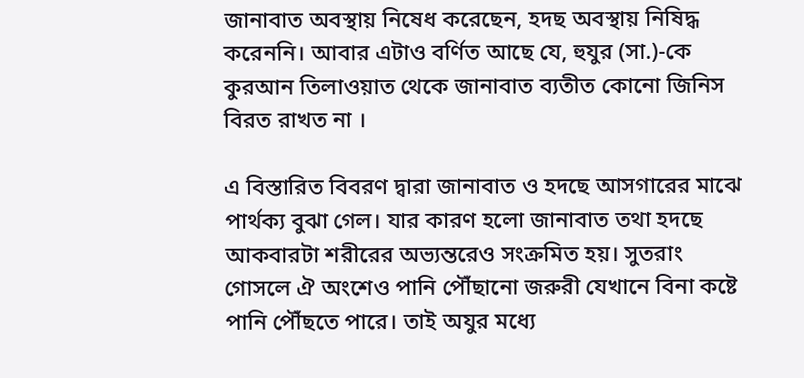জানাবাত অবস্থায় নিষেধ করেছেন, হদছ অবস্থায় নিষিদ্ধ করেননি। আবার এটাও বর্ণিত আছে যে, হুযুর (সা.)-কে কুরআন তিলাওয়াত থেকে জানাবাত ব্যতীত কোনো জিনিস বিরত রাখত না ।

এ বিস্তারিত বিবরণ দ্বারা জানাবাত ও হদছে আসগারের মাঝে পার্থক্য বুঝা গেল। যার কারণ হলো জানাবাত তথা হদছে আকবারটা শরীরের অভ্যন্তরেও সংক্রমিত হয়। সুতরাং গোসলে ঐ অংশেও পানি পৌঁছানো জরুরী যেখানে বিনা কষ্টে পানি পৌঁছতে পারে। তাই অযুর মধ্যে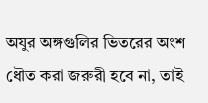অযুর অঙ্গগুলির ভিতরের অংশ ধৌত করা জরুরী হবে না, তাই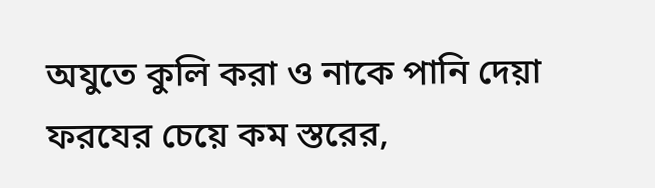অযুতে কুলি করা ও নাকে পানি দেয়া ফরযের চেয়ে কম স্তরের,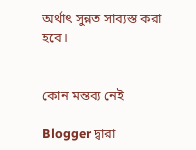অর্থাৎ সুন্নত সাব্যস্ত করা হবে।


কোন মন্তব্য নেই

Blogger দ্বারা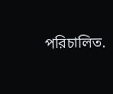পরিচালিত.